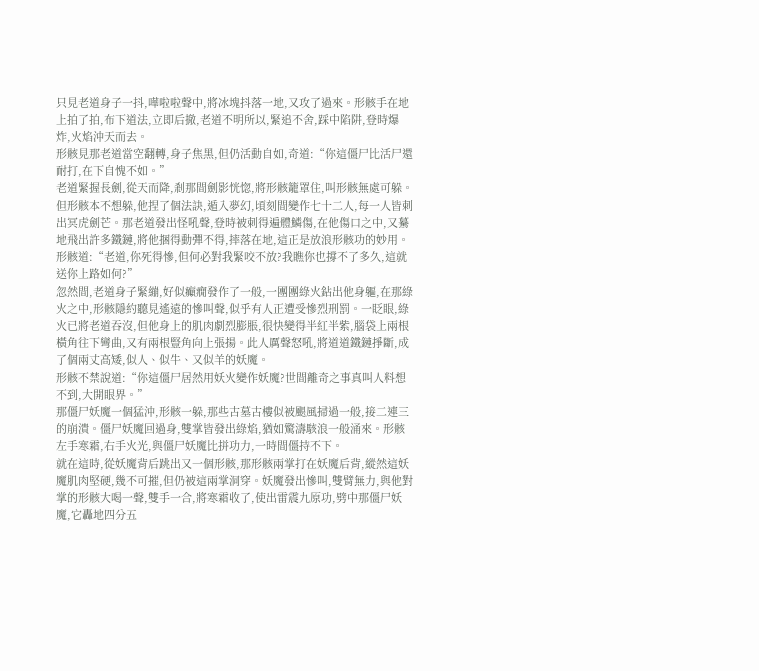只見老道身子一抖,嘩啦啦聲中,將冰塊抖落一地,又攻了過來。形骸手在地上拍了拍,布下道法,立即后撤,老道不明所以,緊追不舍,踩中陷阱,登時爆炸,火焰沖天而去。
形骸見那老道當空翻轉,身子焦黑,但仍活動自如,奇道:“你這僵尸比活尸還耐打,在下自愧不如。”
老道緊握長劍,從天而降,剎那間劍影恍惚,將形骸籠罩住,叫形骸無處可躲。但形骸本不想躲,他捏了個法訣,遁入夢幻,頃刻間變作七十二人,每一人皆刺出冥虎劍芒。那老道發出怪吼聲,登時被刺得遍體鱗傷,在他傷口之中,又驀地飛出許多鐵鏈,將他捆得動彈不得,摔落在地,這正是放浪形骸功的妙用。
形骸道:“老道,你死得慘,但何必對我緊咬不放?我瞧你也撐不了多久,這就送你上路如何?”
忽然間,老道身子緊繃,好似癲癇發作了一般,一團團綠火鉆出他身軀,在那綠火之中,形骸隱約聽見遙遠的慘叫聲,似乎有人正遭受慘烈刑罰。一眨眼,綠火已將老道吞沒,但他身上的肌肉劇烈膨脹,很快變得半紅半紫,腦袋上兩根橫角往下彎曲,又有兩根豎角向上張揚。此人厲聲怒吼,將道道鐵鏈掙斷,成了個兩丈高矮,似人、似牛、又似羊的妖魔。
形骸不禁說道:“你這僵尸居然用妖火變作妖魔?世間離奇之事真叫人料想不到,大開眼界。”
那僵尸妖魔一個猛沖,形骸一躲,那些古墓古樓似被颶風掃過一般,接二連三的崩潰。僵尸妖魔回過身,雙掌皆發出綠焰,猶如驚濤駭浪一般涌來。形骸左手寒霜,右手火光,與僵尸妖魔比拼功力,一時間僵持不下。
就在這時,從妖魔背后跳出又一個形骸,那形骸兩掌打在妖魔后背,縱然這妖魔肌肉堅硬,幾不可摧,但仍被這兩掌洞穿。妖魔發出慘叫,雙臂無力,與他對掌的形骸大喝一聲,雙手一合,將寒霜收了,使出雷震九原功,劈中那僵尸妖魔,它轟地四分五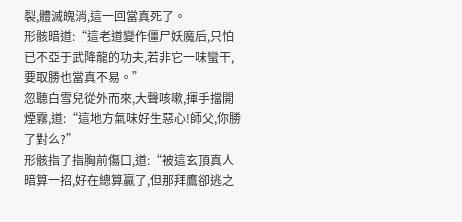裂,體滅魄消,這一回當真死了。
形骸暗道:“這老道變作僵尸妖魔后,只怕已不亞于武降龍的功夫,若非它一味蠻干,要取勝也當真不易。”
忽聽白雪兒從外而來,大聲咳嗽,揮手擋開煙霧,道:“這地方氣味好生惡心!師父,你勝了對么?”
形骸指了指胸前傷口,道:“被這玄頂真人暗算一招,好在總算贏了,但那拜鷹卻逃之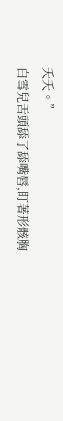夭夭。”
白雪兒舌頭舔了舔嘴唇,盯著形骸胸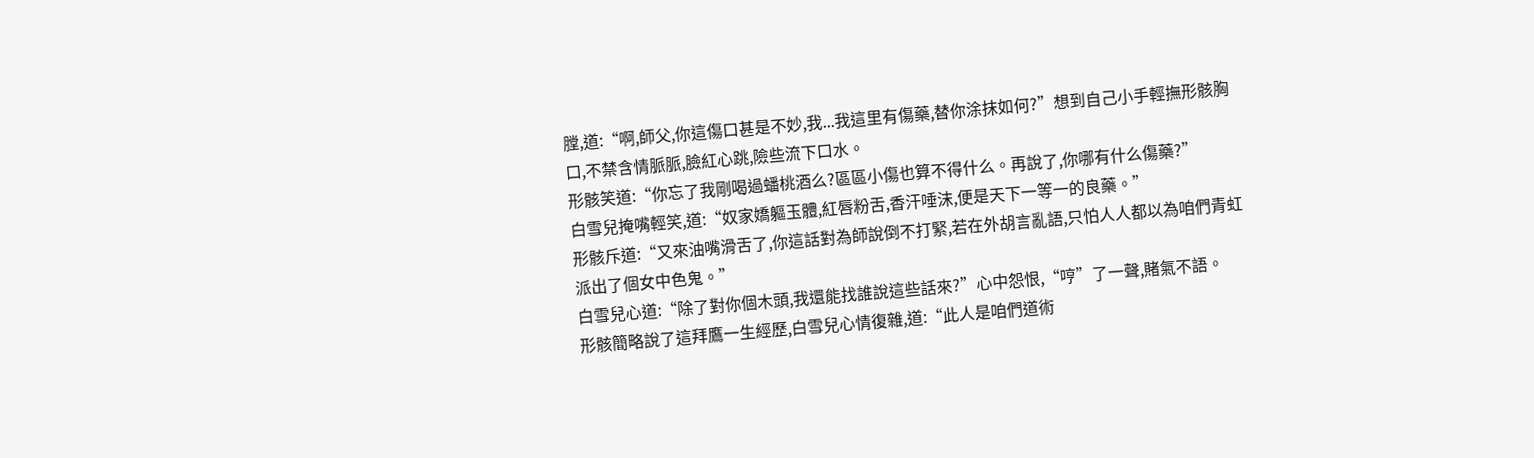膛,道:“啊,師父,你這傷口甚是不妙,我...我這里有傷藥,替你涂抹如何?”想到自己小手輕撫形骸胸口,不禁含情脈脈,臉紅心跳,險些流下口水。
形骸笑道:“你忘了我剛喝過蟠桃酒么?區區小傷也算不得什么。再說了,你哪有什么傷藥?”
白雪兒掩嘴輕笑,道:“奴家嬌軀玉體,紅唇粉舌,香汗唾沫,便是天下一等一的良藥。”
形骸斥道:“又來油嘴滑舌了,你這話對為師說倒不打緊,若在外胡言亂語,只怕人人都以為咱們青虹派出了個女中色鬼。”
白雪兒心道:“除了對你個木頭,我還能找誰說這些話來?”心中怨恨,“哼”了一聲,賭氣不語。
形骸簡略說了這拜鷹一生經歷,白雪兒心情復雜,道:“此人是咱們道術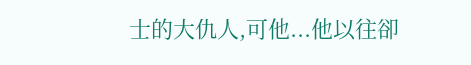士的大仇人,可他...他以往卻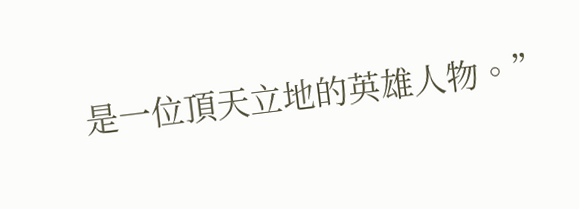是一位頂天立地的英雄人物。”